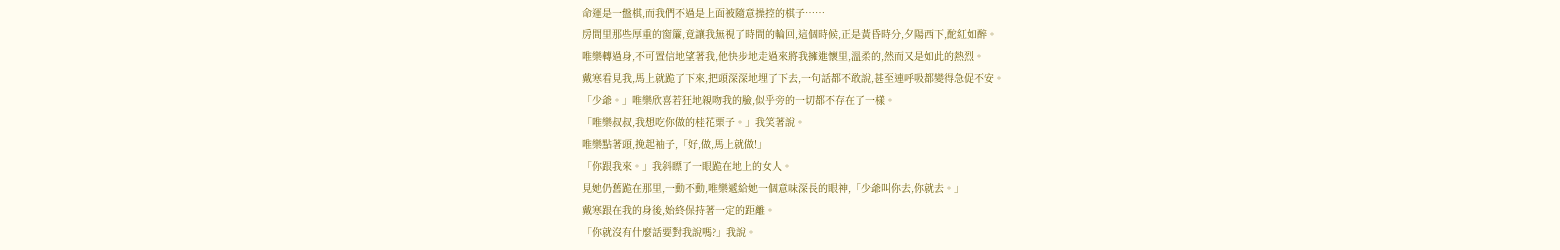命運是一盤棋,而我們不過是上面被隨意操控的棋子……
房間里那些厚重的窗簾,竟讓我無視了時間的輪回,這個時候,正是黃昏時分,夕陽西下,酡紅如醉。
唯樂轉過身,不可置信地望著我,他快步地走過來將我擁進懷里,溫柔的,然而又是如此的熱烈。
戴寒看見我,馬上就跪了下來,把頭深深地埋了下去,一句話都不敢說,甚至連呼吸都變得急促不安。
「少爺。」唯樂欣喜若狂地親吻我的臉,似乎旁的一切都不存在了一樣。
「唯樂叔叔,我想吃你做的桂花栗子。」我笑著說。
唯樂點著頭,挽起袖子,「好,做,馬上就做!」
「你跟我來。」我斜瞟了一眼跪在地上的女人。
見她仍舊跪在那里,一動不動,唯樂遞給她一個意味深長的眼神,「少爺叫你去,你就去。」
戴寒跟在我的身後,始終保持著一定的距離。
「你就沒有什麼話要對我說嗎?」我說。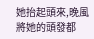她抬起頭來,晚風將她的頭發都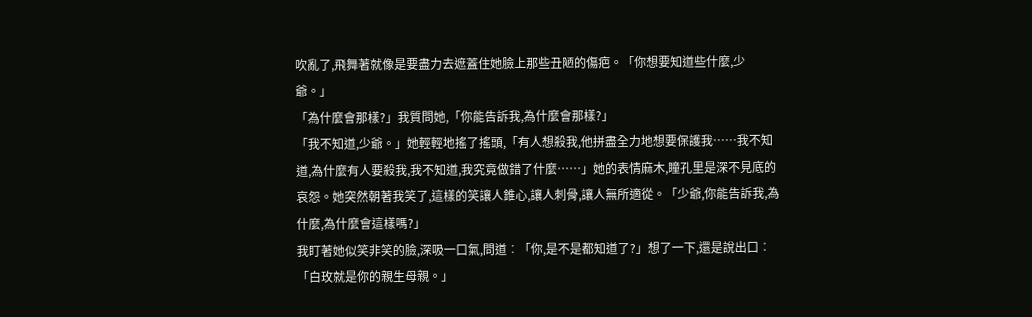吹亂了,飛舞著就像是要盡力去遮蓋住她臉上那些丑陋的傷疤。「你想要知道些什麼,少爺。」
「為什麼會那樣?」我質問她,「你能告訴我,為什麼會那樣?」
「我不知道,少爺。」她輕輕地搖了搖頭,「有人想殺我,他拼盡全力地想要保護我……我不知道,為什麼有人要殺我,我不知道,我究竟做錯了什麼……」她的表情麻木,瞳孔里是深不見底的哀怨。她突然朝著我笑了,這樣的笑讓人錐心,讓人刺骨,讓人無所適從。「少爺,你能告訴我,為什麼,為什麼會這樣嗎?」
我盯著她似笑非笑的臉,深吸一口氣,問道︰「你,是不是都知道了?」想了一下,還是說出口︰「白玫就是你的親生母親。」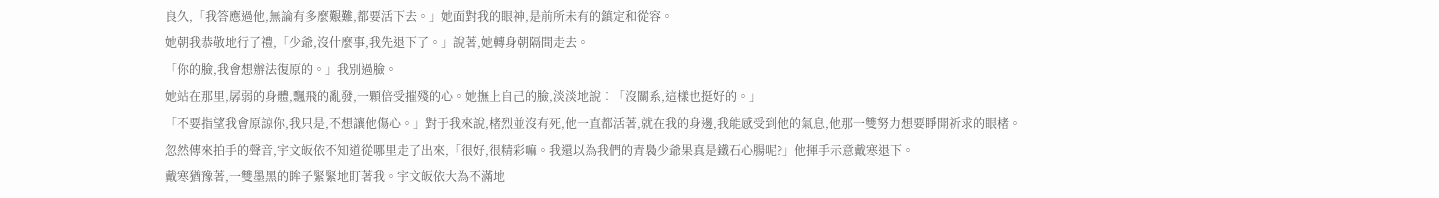良久,「我答應過他,無論有多麼艱難,都要活下去。」她面對我的眼神,是前所未有的鎮定和從容。
她朝我恭敬地行了禮,「少爺,沒什麼事,我先退下了。」說著,她轉身朝隔間走去。
「你的臉,我會想辦法復原的。」我別過臉。
她站在那里,孱弱的身體,飄飛的亂發,一顆倍受摧殘的心。她撫上自己的臉,淡淡地說︰「沒關系,這樣也挺好的。」
「不要指望我會原諒你,我只是,不想讓他傷心。」對于我來說,楮烈並沒有死,他一直都活著,就在我的身邊,我能感受到他的氣息,他那一雙努力想要睜開祈求的眼楮。
忽然傳來拍手的聲音,宇文皈依不知道從哪里走了出來,「很好,很精彩嘛。我還以為我們的青裊少爺果真是鐵石心腸呢?」他揮手示意戴寒退下。
戴寒猶豫著,一雙墨黑的眸子緊緊地盯著我。宇文皈依大為不滿地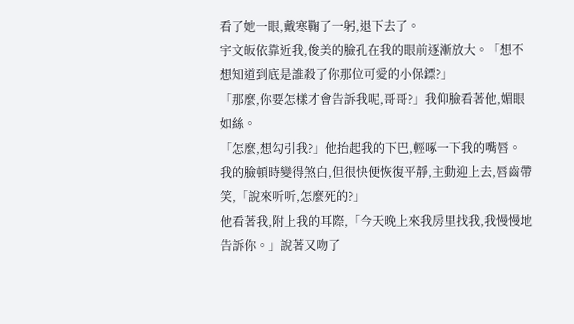看了她一眼,戴寒鞠了一躬,退下去了。
宇文皈依靠近我,俊美的臉孔在我的眼前逐漸放大。「想不想知道到底是誰殺了你那位可愛的小保鏢?」
「那麼,你要怎樣才會告訴我呢,哥哥?」我仰臉看著他,媚眼如絲。
「怎麼,想勾引我?」他抬起我的下巴,輕啄一下我的嘴唇。
我的臉頓時變得煞白,但很快便恢復平靜,主動迎上去,唇齒帶笑,「說來听听,怎麼死的?」
他看著我,附上我的耳際,「今天晚上來我房里找我,我慢慢地告訴你。」說著又吻了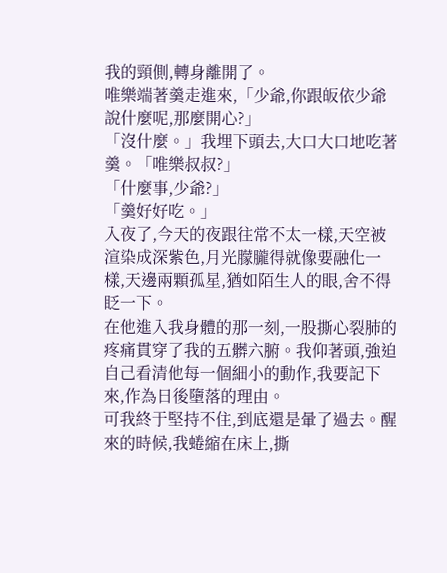我的頸側,轉身離開了。
唯樂端著羹走進來,「少爺,你跟皈依少爺說什麼呢,那麼開心?」
「沒什麼。」我埋下頭去,大口大口地吃著羹。「唯樂叔叔?」
「什麼事,少爺?」
「羹好好吃。」
入夜了,今天的夜跟往常不太一樣,天空被渲染成深紫色,月光朦朧得就像要融化一樣,天邊兩顆孤星,猶如陌生人的眼,舍不得眨一下。
在他進入我身體的那一刻,一股撕心裂肺的疼痛貫穿了我的五髒六腑。我仰著頭,強迫自己看清他每一個細小的動作,我要記下來,作為日後墮落的理由。
可我終于堅持不住,到底還是暈了過去。醒來的時候,我蜷縮在床上,撕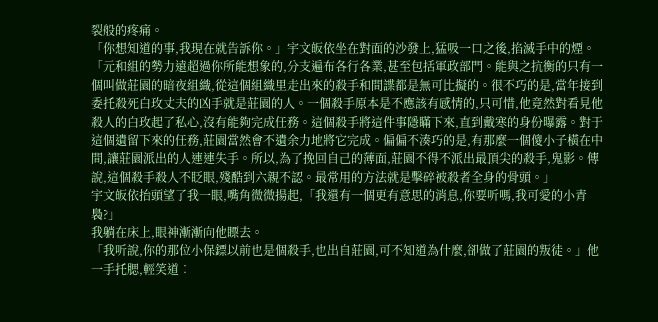裂般的疼痛。
「你想知道的事,我現在就告訴你。」宇文皈依坐在對面的沙發上,猛吸一口之後,掐滅手中的煙。「元和組的勢力遠超過你所能想象的,分支遍布各行各業,甚至包括軍政部門。能與之抗衡的只有一個叫做莊園的暗夜組織,從這個組織里走出來的殺手和間諜都是無可比擬的。很不巧的是,當年接到委托殺死白玫丈夫的凶手就是莊園的人。一個殺手原本是不應該有感情的,只可惜,他竟然對看見他殺人的白玫起了私心,沒有能夠完成任務。這個殺手將這件事隱瞞下來,直到戴寒的身份曝露。對于這個遺留下來的任務,莊園當然會不遺余力地將它完成。偏偏不湊巧的是,有那麼一個傻小子橫在中間,讓莊園派出的人連連失手。所以,為了挽回自己的薄面,莊園不得不派出最頂尖的殺手,鬼影。傳說,這個殺手殺人不眨眼,殘酷到六親不認。最常用的方法就是擊碎被殺者全身的骨頭。」
宇文皈依抬頭望了我一眼,嘴角微微揚起,「我還有一個更有意思的消息,你要听嗎,我可愛的小青裊?」
我躺在床上,眼神漸漸向他瞟去。
「我听說,你的那位小保鏢以前也是個殺手,也出自莊園,可不知道為什麼,卻做了莊園的叛徒。」他一手托腮,輕笑道︰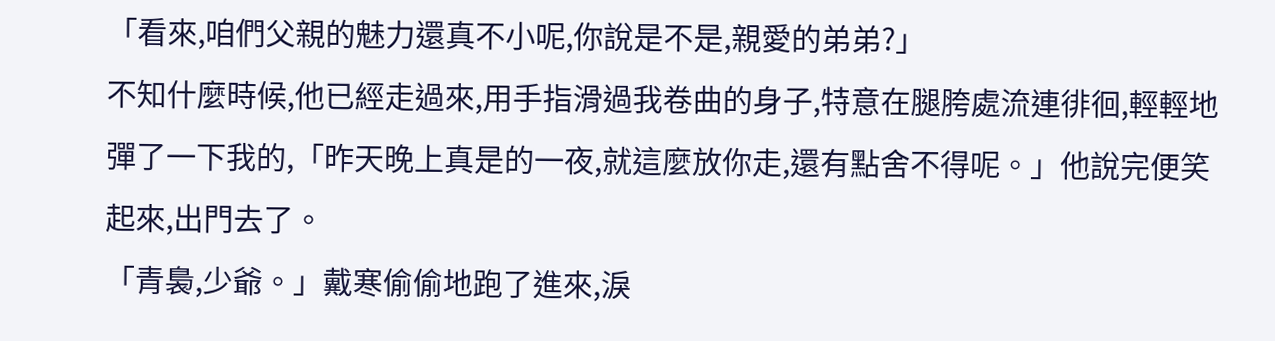「看來,咱們父親的魅力還真不小呢,你說是不是,親愛的弟弟?」
不知什麼時候,他已經走過來,用手指滑過我卷曲的身子,特意在腿胯處流連徘徊,輕輕地彈了一下我的,「昨天晚上真是的一夜,就這麼放你走,還有點舍不得呢。」他說完便笑起來,出門去了。
「青裊,少爺。」戴寒偷偷地跑了進來,淚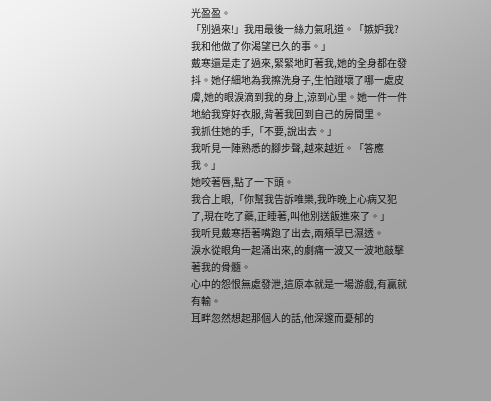光盈盈。
「別過來!」我用最後一絲力氣吼道。「嫉妒我?我和他做了你渴望已久的事。」
戴寒還是走了過來,緊緊地盯著我,她的全身都在發抖。她仔細地為我擦洗身子,生怕踫壞了哪一處皮膚,她的眼淚滴到我的身上,涼到心里。她一件一件地給我穿好衣服,背著我回到自己的房間里。
我抓住她的手,「不要,說出去。」
我听見一陣熟悉的腳步聲,越來越近。「答應我。」
她咬著唇,點了一下頭。
我合上眼,「你幫我告訴唯樂,我昨晚上心病又犯了,現在吃了藥,正睡著,叫他別送飯進來了。」
我听見戴寒捂著嘴跑了出去,兩頰早已濕透。
淚水從眼角一起涌出來,的劇痛一波又一波地敲擊著我的骨髓。
心中的怨恨無處發泄,這原本就是一場游戲,有贏就有輸。
耳畔忽然想起那個人的話,他深邃而憂郁的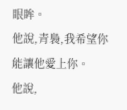眼眸。
他說,青裊,我希望你能讓他愛上你。
他說,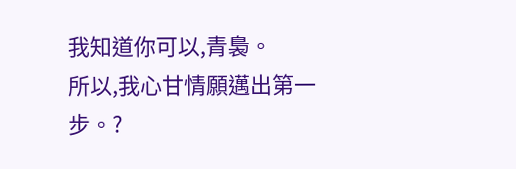我知道你可以,青裊。
所以,我心甘情願邁出第一步。?